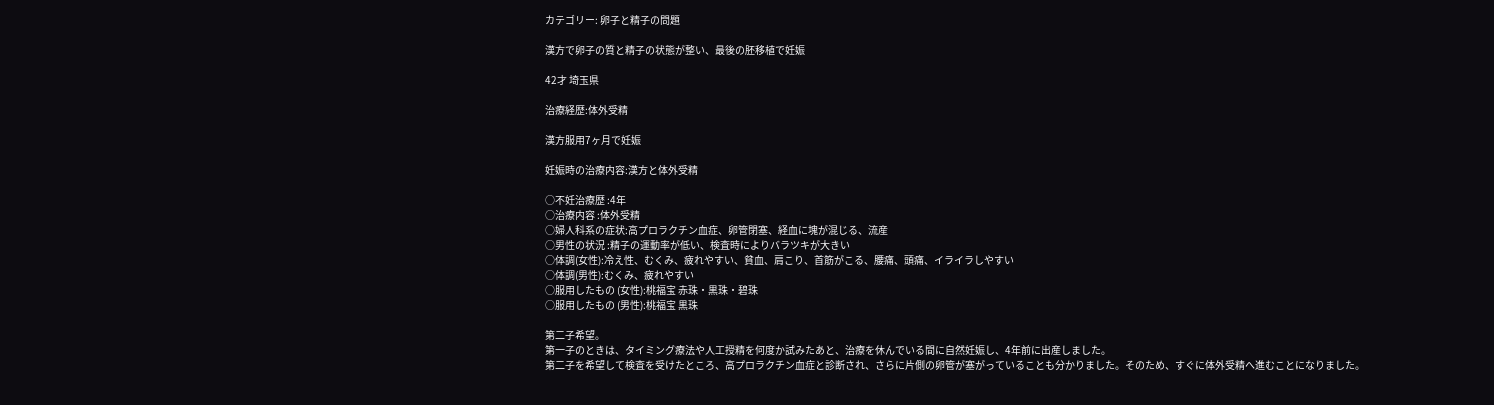カテゴリー: 卵子と精子の問題

漢方で卵子の質と精子の状態が整い、最後の胚移植で妊娠

42才 埼玉県

治療経歴:体外受精

漢方服用7ヶ月で妊娠

妊娠時の治療内容:漢方と体外受精

○不妊治療歴 :4年
○治療内容 :体外受精
○婦人科系の症状:高プロラクチン血症、卵管閉塞、経血に塊が混じる、流産
○男性の状況 :精子の運動率が低い、検査時によりバラツキが大きい
○体調(女性):冷え性、むくみ、疲れやすい、貧血、肩こり、首筋がこる、腰痛、頭痛、イライラしやすい
○体調(男性):むくみ、疲れやすい
○服用したもの (女性):桃福宝 赤珠・黒珠・碧珠
○服用したもの (男性):桃福宝 黒珠

第二子希望。
第一子のときは、タイミング療法や人工授精を何度か試みたあと、治療を休んでいる間に自然妊娠し、4年前に出産しました。
第二子を希望して検査を受けたところ、高プロラクチン血症と診断され、さらに片側の卵管が塞がっていることも分かりました。そのため、すぐに体外受精へ進むことになりました。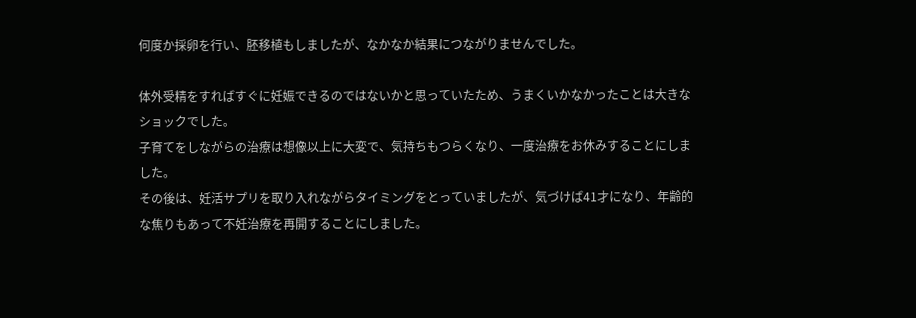何度か採卵を行い、胚移植もしましたが、なかなか結果につながりませんでした。

体外受精をすればすぐに妊娠できるのではないかと思っていたため、うまくいかなかったことは大きなショックでした。
子育てをしながらの治療は想像以上に大変で、気持ちもつらくなり、一度治療をお休みすることにしました。
その後は、妊活サプリを取り入れながらタイミングをとっていましたが、気づけば41才になり、年齢的な焦りもあって不妊治療を再開することにしました。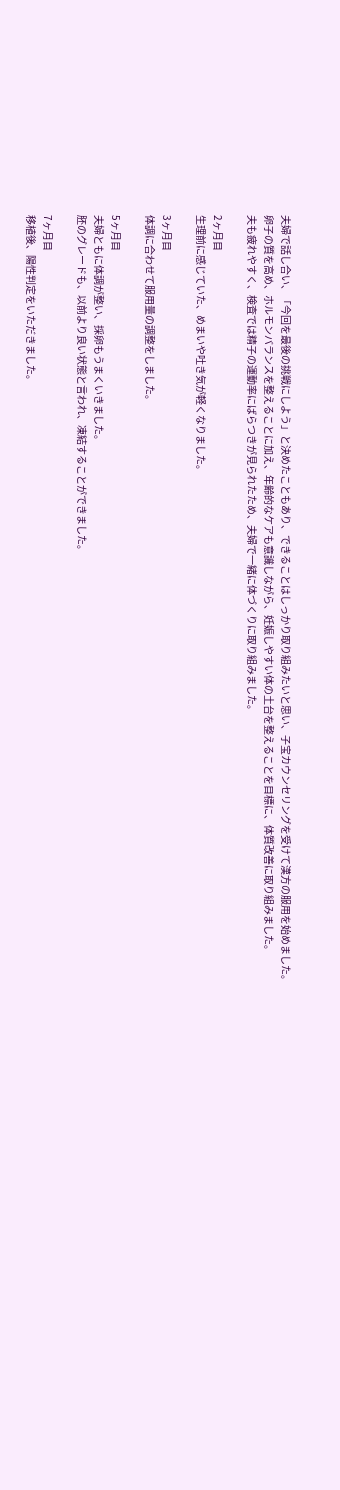夫婦で話し合い、「今回を最後の挑戦にしよう」と決めたこともあり、できることはしっかり取り組みたいと思い、子宝カウンセリングを受けて漢方の服用を始めました。
卵子の質を高め、ホルモンバランスを整えることに加え、年齢的なケアも意識しながら、妊娠しやすい体の土台を整えることを目標に、体質改善に取り組みました。
夫も疲れやすく、検査では精子の運動率にばらつきが見られたため、夫婦で一緒に体づくりに取り組みました。

2ヶ月目
生理前に感じていた、めまいや吐き気が軽くなりました。

3ヶ月目
体調に合わせて服用量の調整をしました。

5ヶ月目
夫婦ともに体調が整い、採卵もうまくいきました。
胚のグレードも、以前より良い状態と言われ、凍結することができました。

7ヶ月目
移植後、陽性判定をいただきました。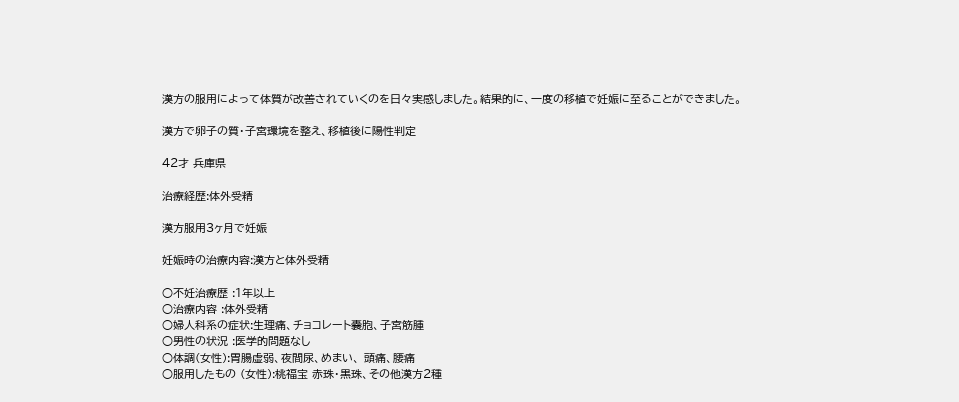漢方の服用によって体質が改善されていくのを日々実感しました。結果的に、一度の移植で妊娠に至ることができました。

漢方で卵子の質・子宮環境を整え、移植後に陽性判定

42才 兵庫県

治療経歴:体外受精

漢方服用3ヶ月で妊娠

妊娠時の治療内容:漢方と体外受精

○不妊治療歴 :1年以上
○治療内容 :体外受精
○婦人科系の症状:生理痛、チョコレート嚢胞、子宮筋腫
○男性の状況 :医学的問題なし
○体調(女性):胃腸虚弱、夜間尿、めまい、 頭痛、腰痛
○服用したもの (女性):桃福宝 赤珠・黒珠、その他漢方2種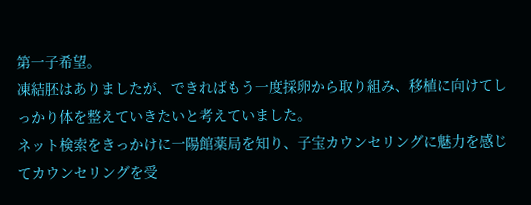第一子希望。
凍結胚はありましたが、できればもう一度採卵から取り組み、移植に向けてしっかり体を整えていきたいと考えていました。
ネット検索をきっかけに一陽館薬局を知り、子宝カウンセリングに魅力を感じてカウンセリングを受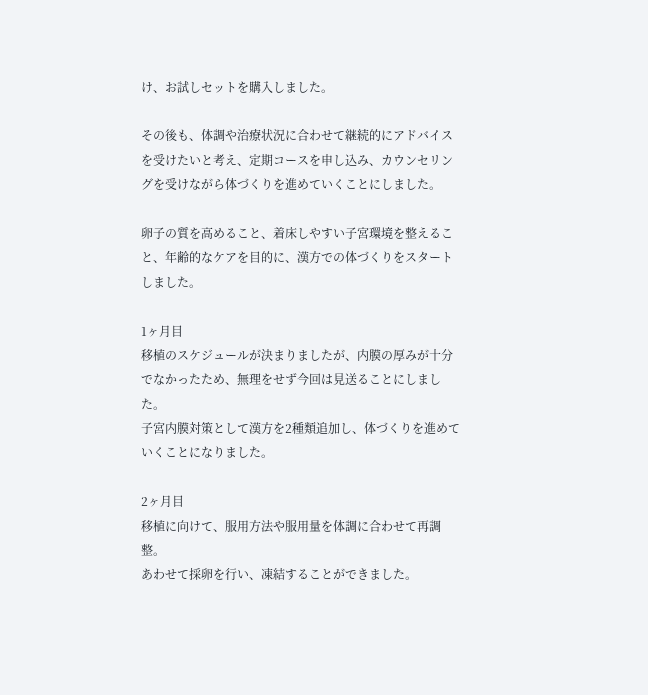け、お試しセットを購入しました。

その後も、体調や治療状況に合わせて継続的にアドバイスを受けたいと考え、定期コースを申し込み、カウンセリングを受けながら体づくりを進めていくことにしました。

卵子の質を高めること、着床しやすい子宮環境を整えること、年齢的なケアを目的に、漢方での体づくりをスタートしました。

1ヶ月目
移植のスケジュールが決まりましたが、内膜の厚みが十分でなかったため、無理をせず今回は見送ることにしました。
子宮内膜対策として漢方を2種類追加し、体づくりを進めていくことになりました。

2ヶ月目
移植に向けて、服用方法や服用量を体調に合わせて再調整。
あわせて採卵を行い、凍結することができました。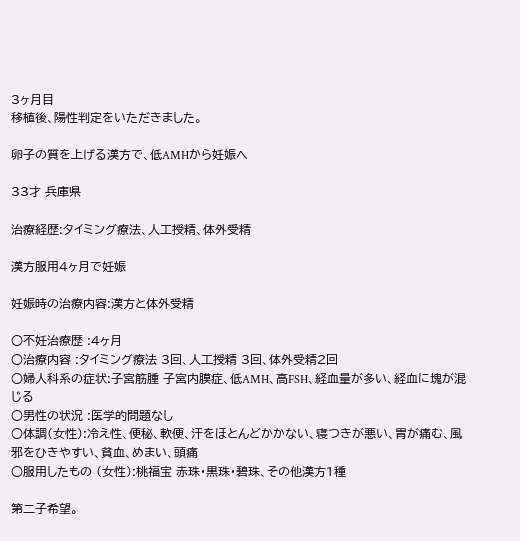3ヶ月目
移植後、陽性判定をいただきました。

卵子の質を上げる漢方で、低AMHから妊娠へ

33才 兵庫県

治療経歴:タイミング療法、人工授精、体外受精

漢方服用4ヶ月で妊娠

妊娠時の治療内容:漢方と体外受精

○不妊治療歴 :4ヶ月
○治療内容 :タイミング療法 3回、人工授精 3回、体外受精2回
○婦人科系の症状:子宮筋腫 子宮内膜症、低AMH、高FSH、経血量が多い、経血に塊が混じる
○男性の状況 :医学的問題なし
○体調(女性):冷え性、便秘、軟便、汗をほとんどかかない、寝つきが悪い、胃が痛む、風邪をひきやすい、貧血、めまい、頭痛
○服用したもの (女性):桃福宝 赤珠・黒珠・碧珠、その他漢方1種

第二子希望。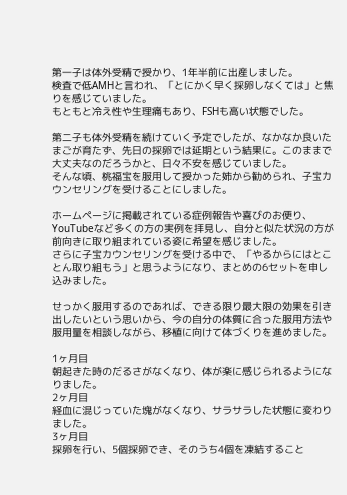第一子は体外受精で授かり、1年半前に出産しました。
検査で低AMHと言われ、「とにかく早く採卵しなくては」と焦りを感じていました。
もともと冷え性や生理痛もあり、FSHも高い状態でした。

第二子も体外受精を続けていく予定でしたが、なかなか良いたまごが育たず、先日の採卵では延期という結果に。このままで大丈夫なのだろうかと、日々不安を感じていました。
そんな頃、桃福宝を服用して授かった姉から勧められ、子宝カウンセリングを受けることにしました。

ホームページに掲載されている症例報告や喜びのお便り、YouTubeなど多くの方の実例を拝見し、自分と似た状況の方が前向きに取り組まれている姿に希望を感じました。
さらに子宝カウンセリングを受ける中で、「やるからにはとことん取り組もう」と思うようになり、まとめの6セットを申し込みました。

せっかく服用するのであれば、できる限り最大限の効果を引き出したいという思いから、今の自分の体質に合った服用方法や服用量を相談しながら、移植に向けて体づくりを進めました。

1ヶ月目
朝起きた時のだるさがなくなり、体が楽に感じられるようになりました。
2ヶ月目
経血に混じっていた塊がなくなり、サラサラした状態に変わりました。
3ヶ月目
採卵を行い、5個採卵でき、そのうち4個を凍結すること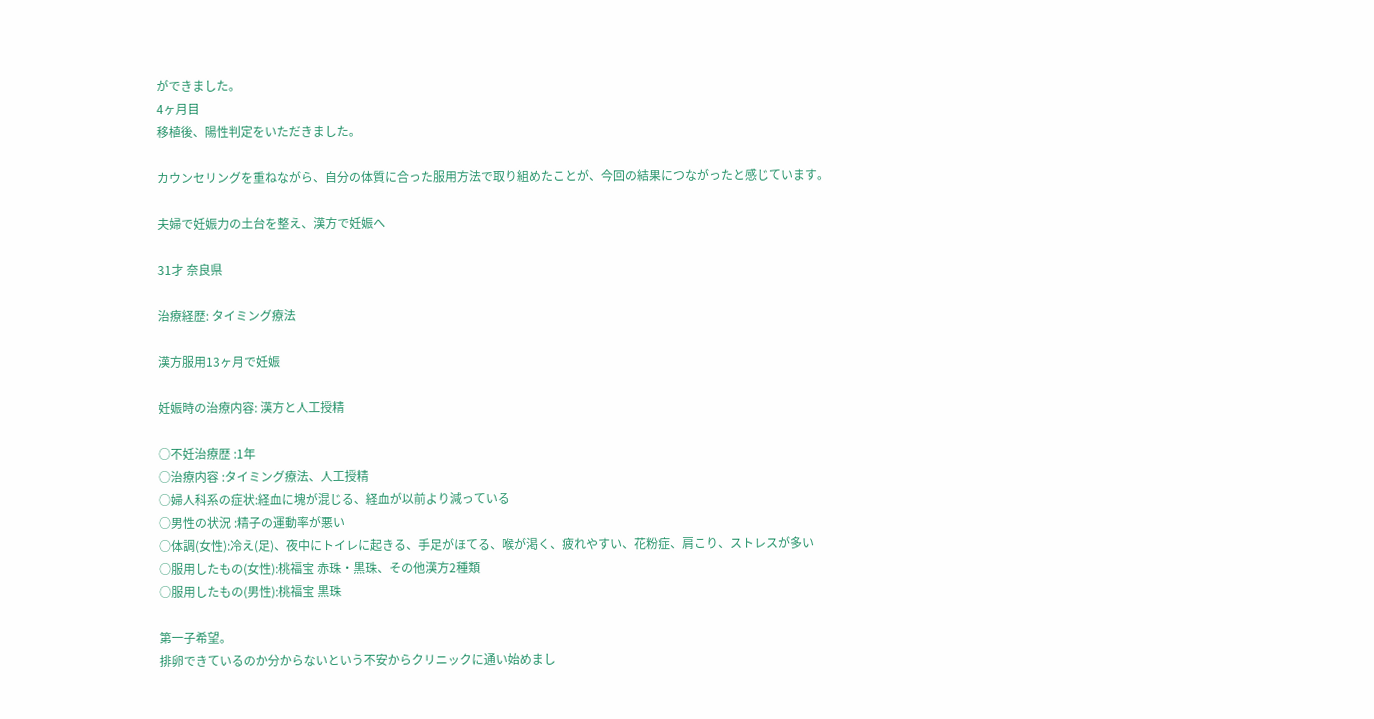ができました。
4ヶ月目
移植後、陽性判定をいただきました。

カウンセリングを重ねながら、自分の体質に合った服用方法で取り組めたことが、今回の結果につながったと感じています。

夫婦で妊娠力の土台を整え、漢方で妊娠へ

31才 奈良県

治療経歴: タイミング療法

漢方服用13ヶ月で妊娠

妊娠時の治療内容: 漢方と人工授精

○不妊治療歴 :1年
○治療内容 :タイミング療法、人工授精
○婦人科系の症状:経血に塊が混じる、経血が以前より減っている
○男性の状況 :精子の運動率が悪い
○体調(女性):冷え(足)、夜中にトイレに起きる、手足がほてる、喉が渇く、疲れやすい、花粉症、肩こり、ストレスが多い
○服用したもの(女性):桃福宝 赤珠・黒珠、その他漢方2種類
○服用したもの(男性):桃福宝 黒珠

第一子希望。
排卵できているのか分からないという不安からクリニックに通い始めまし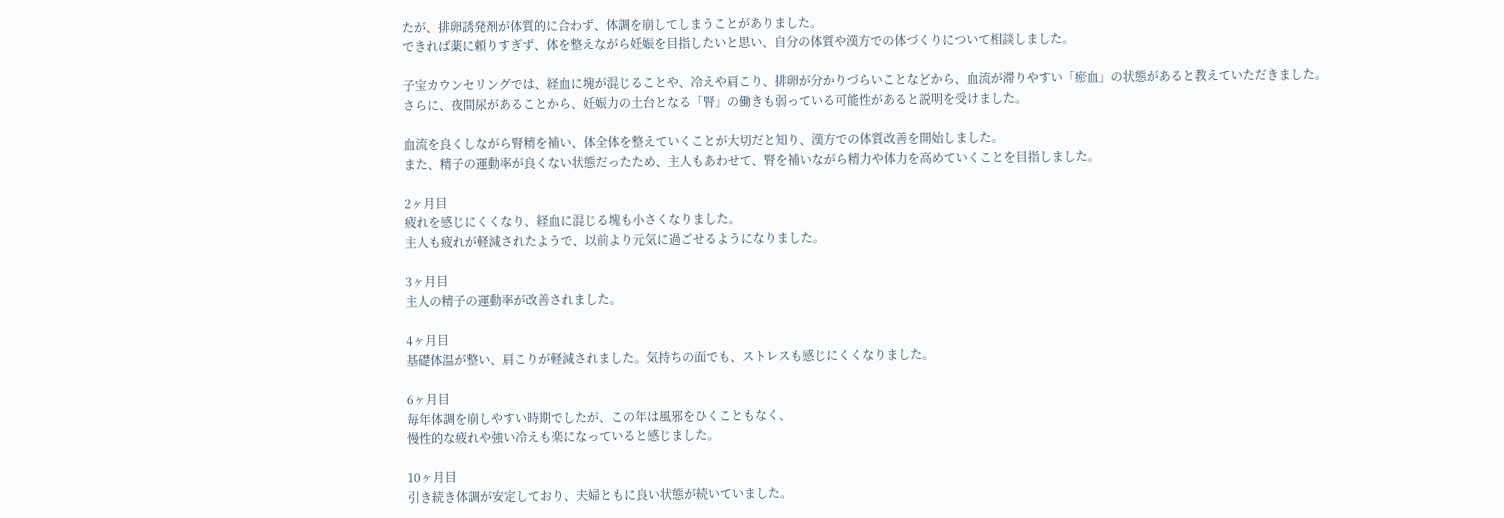たが、排卵誘発剤が体質的に合わず、体調を崩してしまうことがありました。
できれば薬に頼りすぎず、体を整えながら妊娠を目指したいと思い、自分の体質や漢方での体づくりについて相談しました。

子宝カウンセリングでは、経血に塊が混じることや、冷えや肩こり、排卵が分かりづらいことなどから、血流が滞りやすい「瘀血」の状態があると教えていただきました。
さらに、夜間尿があることから、妊娠力の土台となる「腎」の働きも弱っている可能性があると説明を受けました。

血流を良くしながら腎精を補い、体全体を整えていくことが大切だと知り、漢方での体質改善を開始しました。
また、精子の運動率が良くない状態だったため、主人もあわせて、腎を補いながら精力や体力を高めていくことを目指しました。

2ヶ月目
疲れを感じにくくなり、経血に混じる塊も小さくなりました。
主人も疲れが軽減されたようで、以前より元気に過ごせるようになりました。

3ヶ月目
主人の精子の運動率が改善されました。

4ヶ月目
基礎体温が整い、肩こりが軽減されました。気持ちの面でも、ストレスも感じにくくなりました。

6ヶ月目
毎年体調を崩しやすい時期でしたが、この年は風邪をひくこともなく、
慢性的な疲れや強い冷えも楽になっていると感じました。

10ヶ月目
引き続き体調が安定しており、夫婦ともに良い状態が続いていました。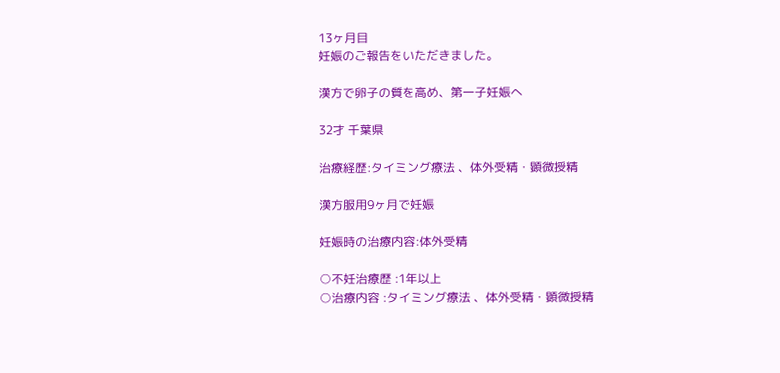13ヶ月目
妊娠のご報告をいただきました。

漢方で卵子の質を高め、第一子妊娠へ

32才 千葉県

治療経歴:タイミング療法 、体外受精・顕微授精

漢方服用9ヶ月で妊娠

妊娠時の治療内容:体外受精

○不妊治療歴 :1年以上
○治療内容 :タイミング療法 、体外受精・顕微授精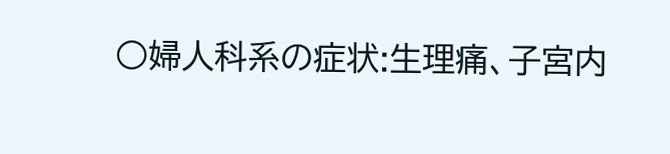○婦人科系の症状:生理痛、子宮内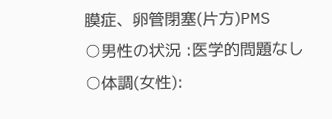膜症、卵管閉塞(片方)PMS
○男性の状況 :医学的問題なし
○体調(女性):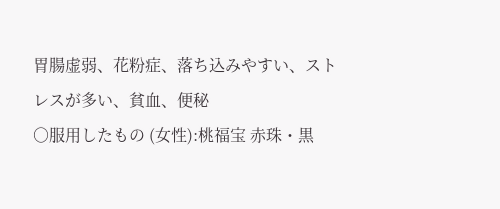胃腸虚弱、花粉症、落ち込みやすい、ストレスが多い、貧血、便秘
○服用したもの (女性):桃福宝 赤珠・黒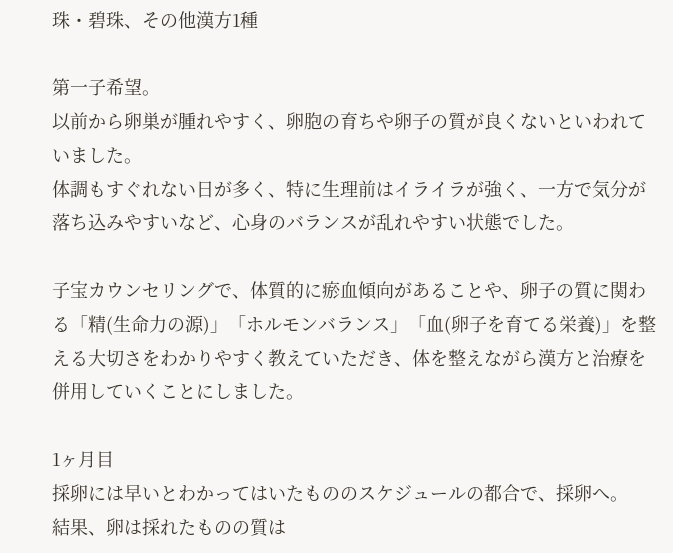珠・碧珠、その他漢方1種

第一子希望。
以前から卵巣が腫れやすく、卵胞の育ちや卵子の質が良くないといわれていました。
体調もすぐれない日が多く、特に生理前はイライラが強く、一方で気分が落ち込みやすいなど、心身のバランスが乱れやすい状態でした。

子宝カウンセリングで、体質的に瘀血傾向があることや、卵子の質に関わる「精(生命力の源)」「ホルモンバランス」「血(卵子を育てる栄養)」を整える大切さをわかりやすく教えていただき、体を整えながら漢方と治療を併用していくことにしました。

1ヶ月目
採卵には早いとわかってはいたもののスケジュールの都合で、採卵へ。
結果、卵は採れたものの質は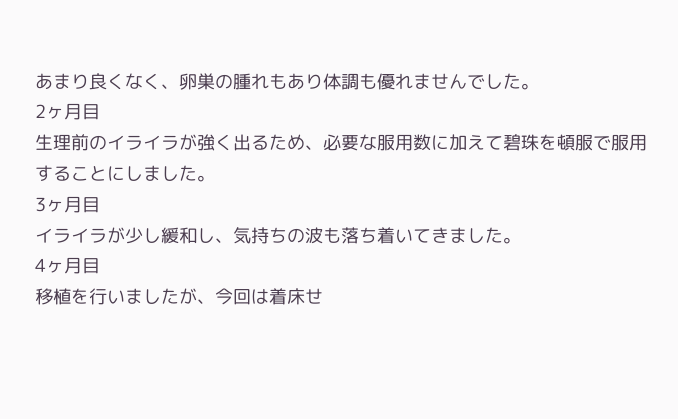あまり良くなく、卵巣の腫れもあり体調も優れませんでした。
2ヶ月目
生理前のイライラが強く出るため、必要な服用数に加えて碧珠を頓服で服用することにしました。
3ヶ月目
イライラが少し緩和し、気持ちの波も落ち着いてきました。
4ヶ月目
移植を行いましたが、今回は着床せ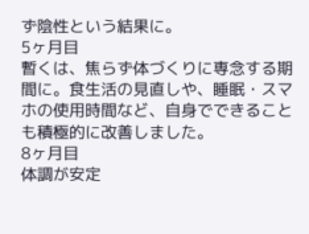ず陰性という結果に。
5ヶ月目
暫くは、焦らず体づくりに専念する期間に。食生活の見直しや、睡眠・スマホの使用時間など、自身でできることも積極的に改善しました。
8ヶ月目
体調が安定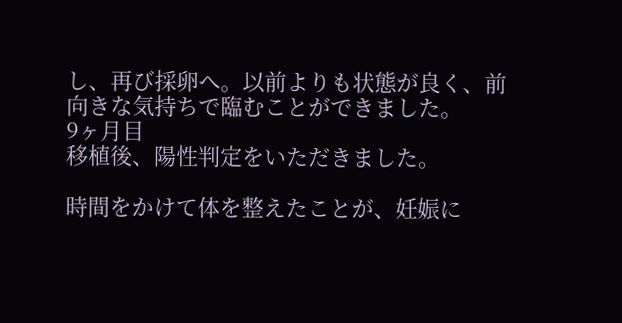し、再び採卵へ。以前よりも状態が良く、前向きな気持ちで臨むことができました。
9ヶ月目
移植後、陽性判定をいただきました。

時間をかけて体を整えたことが、妊娠に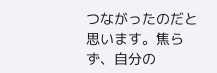つながったのだと思います。焦らず、自分の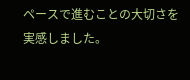ペースで進むことの大切さを実感しました。